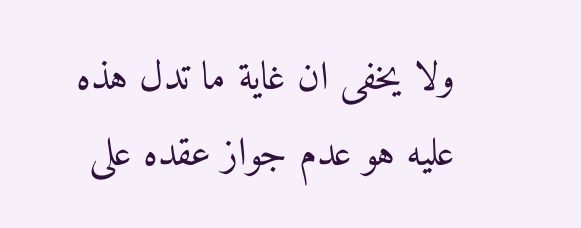ولا يخفى ان غاية ما تدل هذه عليه هو عدم جواز عقده على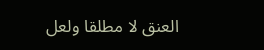العنق لا مطلقا ولعل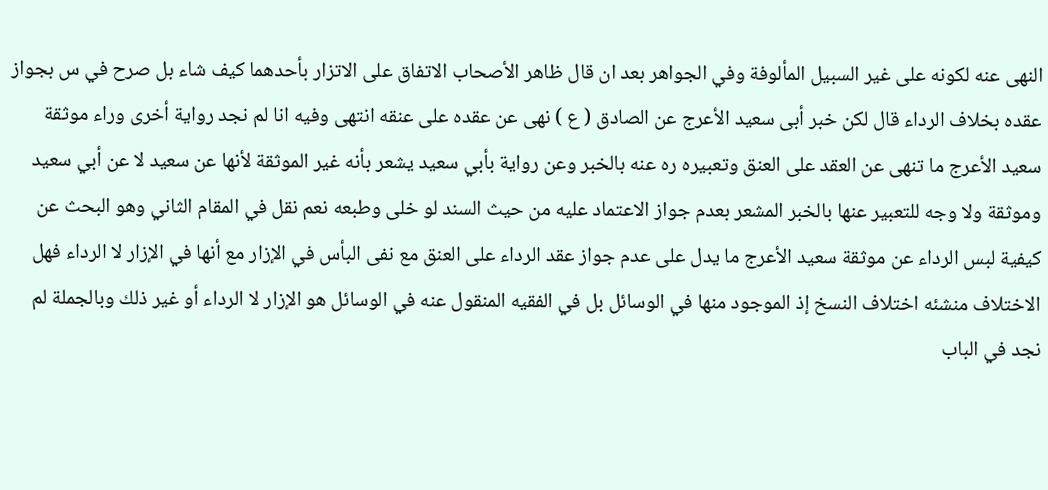النهى عنه لكونه على غير السبيل المألوفة وفي الجواهر بعد ان قال ظاهر الأصحاب الاتفاق على الاتزار بأحدهما كيف شاء بل صرح في س بجواز عقده بخلاف الرداء قال لكن خبر أبى سعيد الأعرج عن الصادق ( ع ) نهى عن عقده على عنقه انتهى وفيه انا لم نجد رواية أخرى وراء موثقة سعيد الأعرج ما تنهى عن العقد على العنق وتعبيره ره عنه بالخبر وعن رواية بأبي سعيد يشعر بأنه غير الموثقة لأنها عن سعيد لا عن أبي سعيد وموثقة ولا وجه للتعبير عنها بالخبر المشعر بعدم جواز الاعتماد عليه من حيث السند لو خلى وطبعه نعم نقل في المقام الثاني وهو البحث عن كيفية لبس الرداء عن موثقة سعيد الأعرج ما يدل على عدم جواز عقد الرداء على العنق مع نفى البأس في الإزار مع أنها في الإزار لا الرداء فهل الاختلاف منشئه اختلاف النسخ إذ الموجود منها في الوسائل بل في الفقيه المنقول عنه في الوسائل هو الإزار لا الرداء أو غير ذلك وبالجملة لم نجد في الباب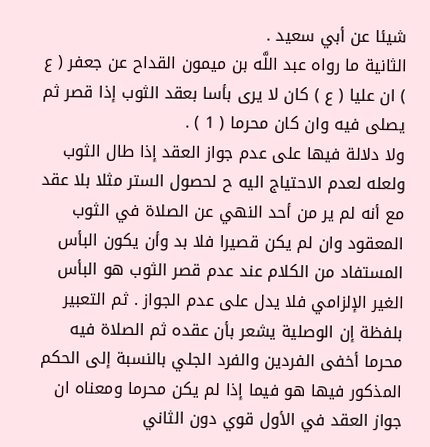شيئا عن أبي سعيد .
الثانية ما رواه عبد اللَّه بن ميمون القداح عن جعفر ( ع ) ان عليا ( ع ) كان لا يرى بأسا بعقد الثوب إذا قصر ثم يصلى فيه وان كان محرما ( 1 ) .
ولا دلالة فيها على عدم جواز العقد إذا طال الثوب ولعله لعدم الاحتياج اليه ح لحصول الستر مثلا بلا عقد مع أنه لم ير من أحد النهي عن الصلاة في الثوب المعقود وان لم يكن قصيرا فلا بد وأن يكون البأس المستفاد من الكلام عند عدم قصر الثوب هو البأس الغير الإلزامي فلا يدل على عدم الجواز . ثم التعبير بلفظة إن الوصلية يشعر بأن عقده ثم الصلاة فيه محرما أخفى الفردين والفرد الجلي بالنسبة إلى الحكم المذكور فيها هو فيما إذا لم يكن محرما ومعناه ان جواز العقد في الأول قوي دون الثاني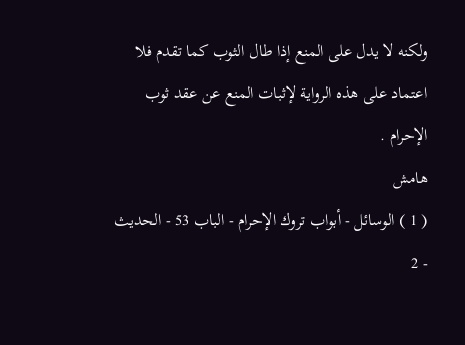ولكنه لا يدل على المنع إذا طال الثوب كما تقدم فلا اعتماد على هذه الرواية لإثبات المنع عن عقد ثوب الإحرام .
هامش
( 1 ) الوسائل - أبواب تروك الإحرام - الباب 53 - الحديث - 2